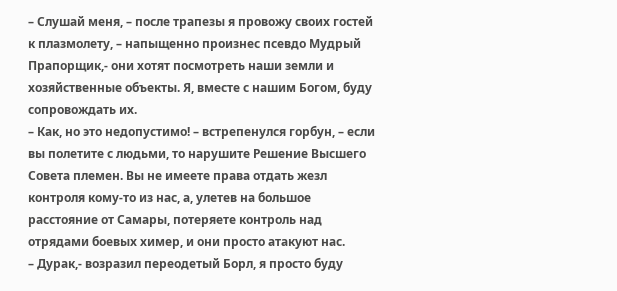– Слушай меня, – после трапезы я провожу своих гостей к плазмолету, – напыщенно произнес псевдо Мудрый Прапорщик,- они хотят посмотреть наши земли и хозяйственные объекты. Я, вместе с нашим Богом, буду сопровождать их.
– Как, но это недопустимо! – встрепенулся горбун, – если вы полетите с людьми, то нарушите Решение Высшего Совета племен. Вы не имеете права отдать жезл контроля кому-то из нас, а, улетев на большое расстояние от Самары, потеряете контроль над отрядами боевых химер, и они просто атакуют нас.
– Дурак,- возразил переодетый Борл, я просто буду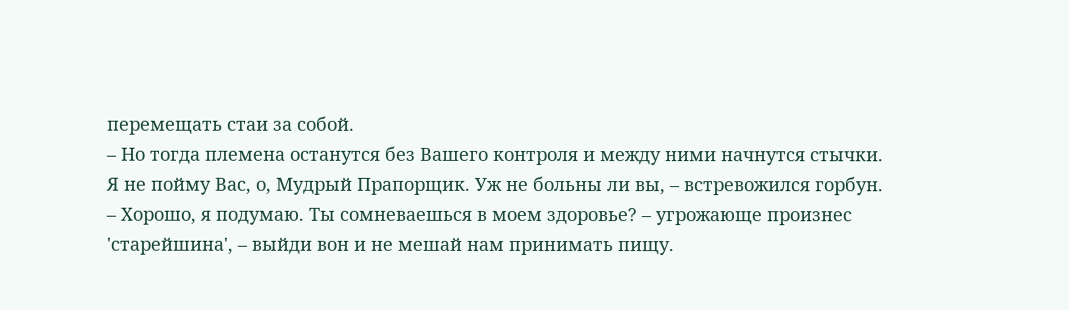перемещать стаи за собой.
– Но тогда племена останутся без Вашего контроля и между ними начнутся стычки. Я не пойму Вас, о, Мудрый Прапорщик. Уж не больны ли вы, – встревожился горбун.
– Хорошо, я подумаю. Ты сомневаешься в моем здоровье? – угрожающе произнес 'старейшина', – выйди вон и не мешай нам принимать пищу.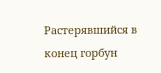Растерявшийся в конец горбун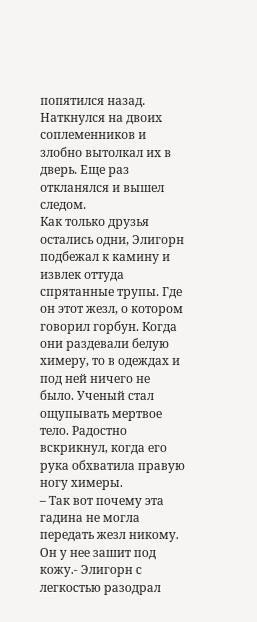попятился назад. Наткнулся на двоих соплеменников и злобно вытолкал их в дверь. Еще раз откланялся и вышел следом.
Как только друзья остались одни, Элигорн подбежал к камину и извлек оттуда спрятанные трупы. Где он этот жезл, о котором говорил горбун. Когда они раздевали белую химеру, то в одеждах и под ней ничего не было. Ученый стал ощупывать мертвое тело. Радостно вскрикнул, когда его рука обхватила правую ногу химеры.
– Так вот почему эта гадина не могла передать жезл никому. Он у нее зашит под кожу.- Элигорн с легкостью разодрал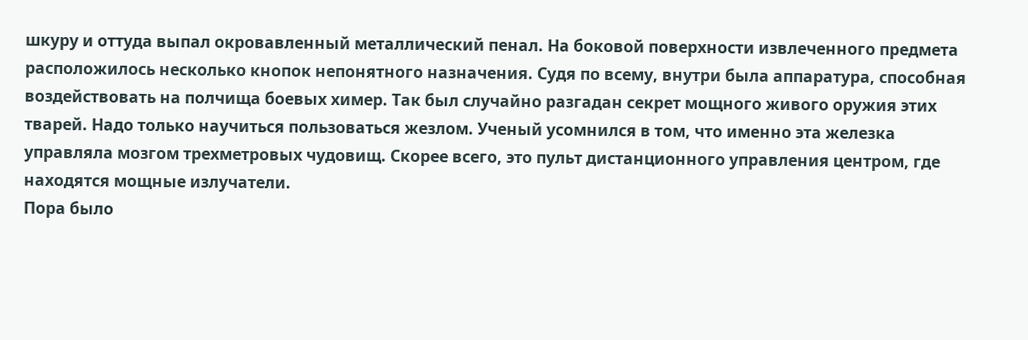шкуру и оттуда выпал окровавленный металлический пенал. На боковой поверхности извлеченного предмета расположилось несколько кнопок непонятного назначения. Судя по всему, внутри была аппаратура, способная воздействовать на полчища боевых химер. Так был случайно разгадан секрет мощного живого оружия этих тварей. Надо только научиться пользоваться жезлом. Ученый усомнился в том, что именно эта железка управляла мозгом трехметровых чудовищ. Скорее всего, это пульт дистанционного управления центром, где находятся мощные излучатели.
Пора было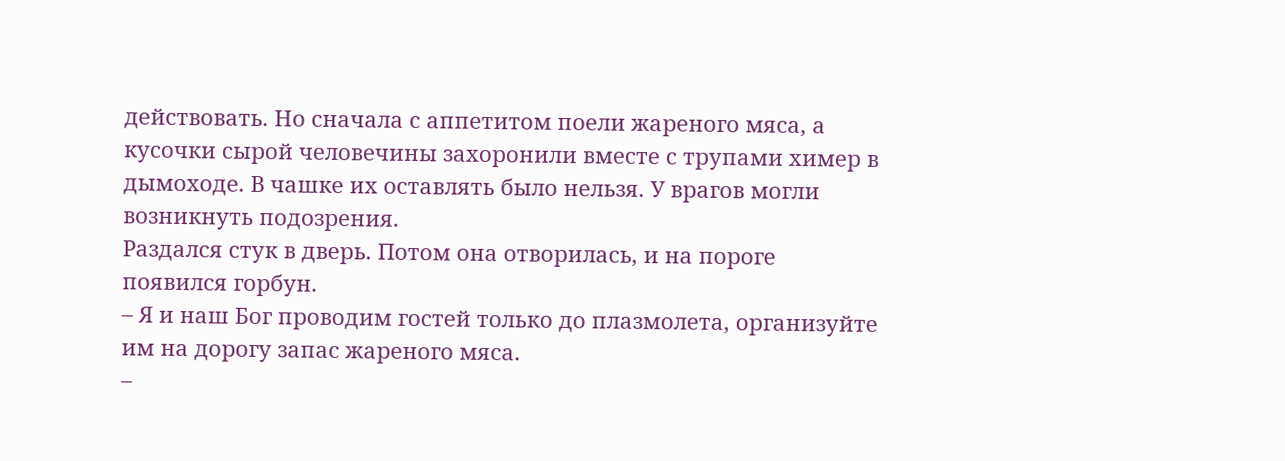действовать. Но сначала с аппетитом поели жареного мяса, а кусочки сырой человечины захоронили вместе с трупами химер в дымоходе. В чашке их оставлять было нельзя. У врагов могли возникнуть подозрения.
Раздался стук в дверь. Потом она отворилась, и на пороге появился горбун.
– Я и наш Бог проводим гостей только до плазмолета, организуйте им на дорогу запас жареного мяса.
–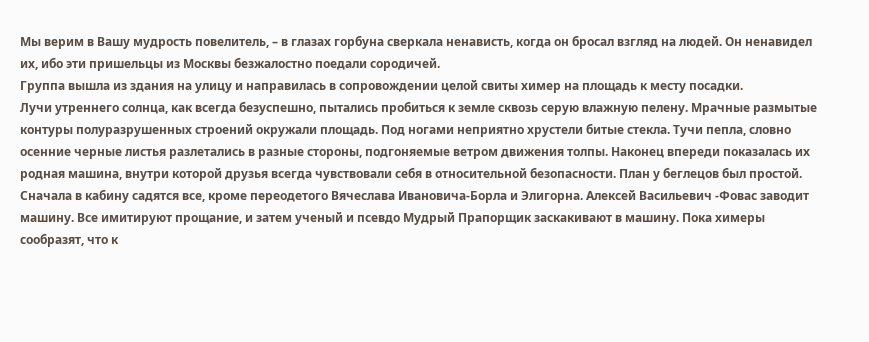Мы верим в Вашу мудрость повелитель, – в глазах горбуна сверкала ненависть, когда он бросал взгляд на людей. Он ненавидел их, ибо эти пришельцы из Москвы безжалостно поедали сородичей.
Группа вышла из здания на улицу и направилась в сопровождении целой свиты химер на площадь к месту посадки.
Лучи утреннего солнца, как всегда безуспешно, пытались пробиться к земле сквозь серую влажную пелену. Мрачные размытые контуры полуразрушенных строений окружали площадь. Под ногами неприятно хрустели битые стекла. Тучи пепла, словно осенние черные листья разлетались в разные стороны, подгоняемые ветром движения толпы. Наконец впереди показалась их родная машина, внутри которой друзья всегда чувствовали себя в относительной безопасности. План у беглецов был простой. Сначала в кабину садятся все, кроме переодетого Вячеслава Ивановича-Борла и Элигорна. Алексей Васильевич -Фовас заводит машину. Все имитируют прощание, и затем ученый и псевдо Мудрый Прапорщик заскакивают в машину. Пока химеры сообразят, что к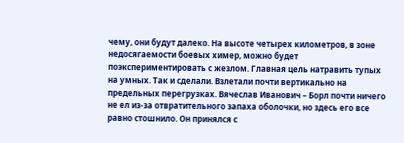чему, они будут далеко. На высоте четырех километров, в зоне недосягаемости боевых химер, можно будет поэкспериментировать с жезлом. Главная цель натравить тупых на умных. Так и сделали. Взлетали почти вертикально на предельных перегрузках. Вячеслав Иванович – Борл почти ничего не ел из-за отвратительного запаха оболочки, но здесь его все равно стошнило. Он принялся с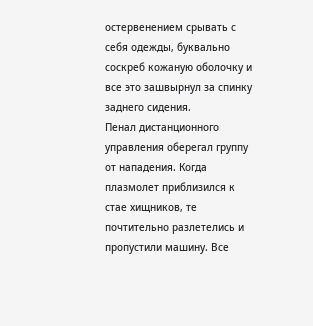остервенением срывать с себя одежды, буквально соскреб кожаную оболочку и все это зашвырнул за спинку заднего сидения.
Пенал дистанционного управления оберегал группу от нападения. Когда плазмолет приблизился к стае хищников, те почтительно разлетелись и пропустили машину. Все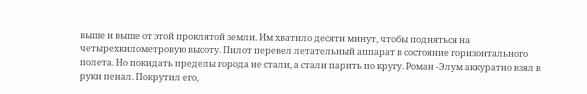выше и выше от этой проклятой земли. Им хватило десяти минут, чтобы подняться на четырехкилометровую высоту. Пилот перевел летательный аппарат в состояние горизонтального полета. Но покидать пределы города не стали, а стали парить по кругу. Роман -Элум аккуратно взял в руки пенал. Покрутил его,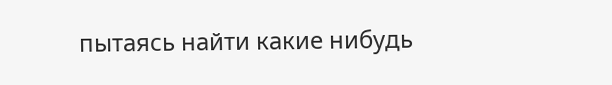пытаясь найти какие нибудь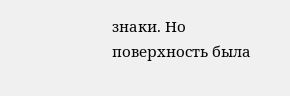знаки. Но поверхность была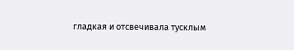гладкая и отсвечивала тусклым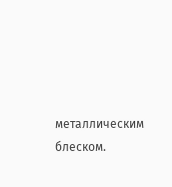металлическим блеском.